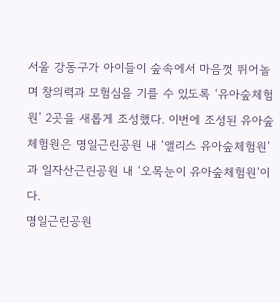서울 강동구가 아이들이 숲속에서 마음껏 뛰어놀며 창의력과 모험심을 기를 수 있도록 ‘유아숲체험원’ 2곳을 새롭게 조성했다. 이번에 조성된 유아숲체험원은 명일근린공원 내 ‘앨리스 유아숲체험원’과 일자산근린공원 내 ‘오목눈이 유아숲체험원’이다.
명일근린공원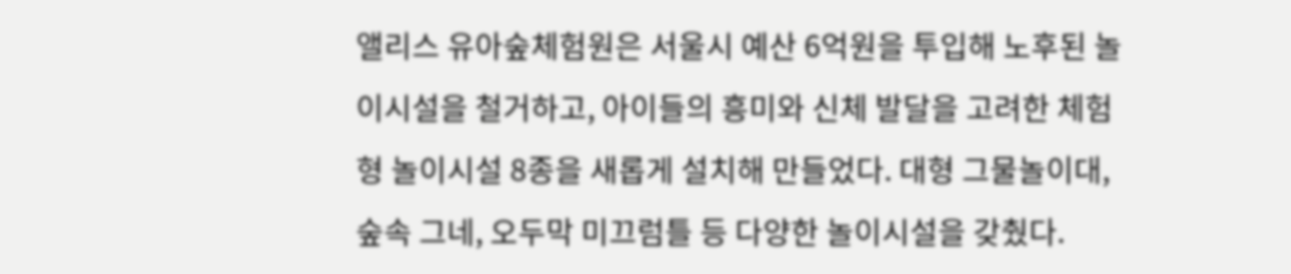앨리스 유아숲체험원은 서울시 예산 6억원을 투입해 노후된 놀이시설을 철거하고, 아이들의 흥미와 신체 발달을 고려한 체험형 놀이시설 8종을 새롭게 설치해 만들었다. 대형 그물놀이대, 숲속 그네, 오두막 미끄럼틀 등 다양한 놀이시설을 갖췄다.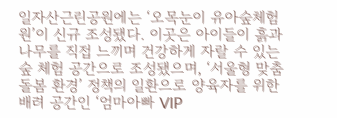일자산근린공원에는 ‘오목눈이 유아숲체험원’이 신규 조성됐다. 이곳은 아이들이 흙과 나무를 직접 느끼며 건강하게 자랄 수 있는 숲 체험 공간으로 조성됐으며, ‘서울형 맞춤 돌봄 환경’ 정책의 일환으로 양육자를 위한 배려 공간인 ‘엄마아빠 VIP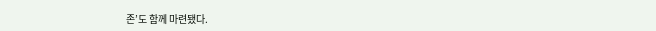존’도 함께 마련됐다.